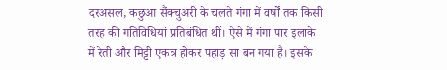दरअसल, कछुआ सैंक्चुअरी के चलते गंगा में वर्षों तक किसी तरह की गतिविधियां प्रतिबंधित थीं। ऐसे में गंगा पार इलाके में रेती और मिट्टी एकत्र होकर पहाड़ सा बन गया है। इसके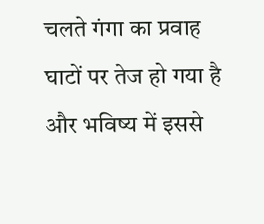चलते गंगा का प्रवाह घाटों पर तेज हो गया है और भविष्य में इससे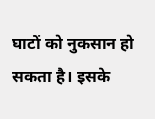घाटों को नुकसान हो सकता है। इसके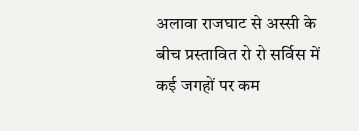अलावा राजघाट से अस्सी के बीच प्रस्तावित रो रो सर्विस में कई जगहों पर कम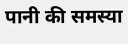पानी की समस्या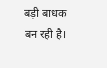बड़ी बाधक बन रही है।